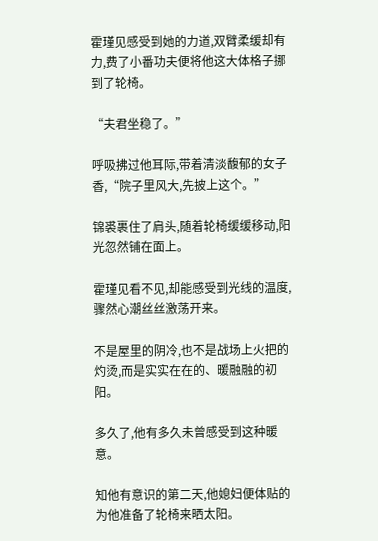霍瑾见感受到她的力道,双臂柔缓却有力,费了小番功夫便将他这大体格子挪到了轮椅。

“夫君坐稳了。”

呼吸拂过他耳际,带着清淡馥郁的女子香,“院子里风大,先披上这个。”

锦裘裹住了肩头,随着轮椅缓缓移动,阳光忽然铺在面上。

霍瑾见看不见,却能感受到光线的温度,骤然心潮丝丝激荡开来。

不是屋里的阴冷,也不是战场上火把的灼烫,而是实实在在的、暖融融的初阳。

多久了,他有多久未曾感受到这种暖意。

知他有意识的第二天,他媳妇便体贴的为他准备了轮椅来晒太阳。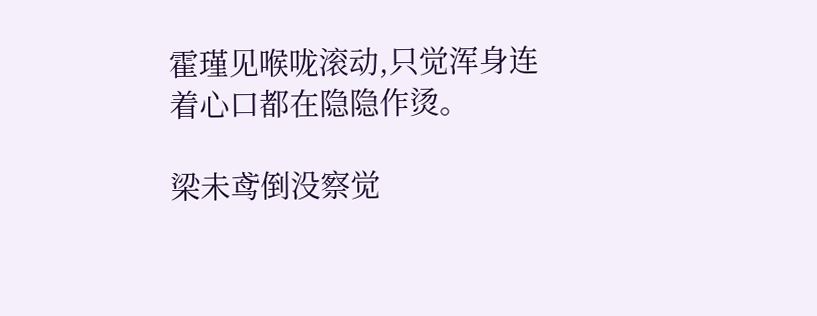霍瑾见喉咙滚动,只觉浑身连着心口都在隐隐作烫。

梁未鸢倒没察觉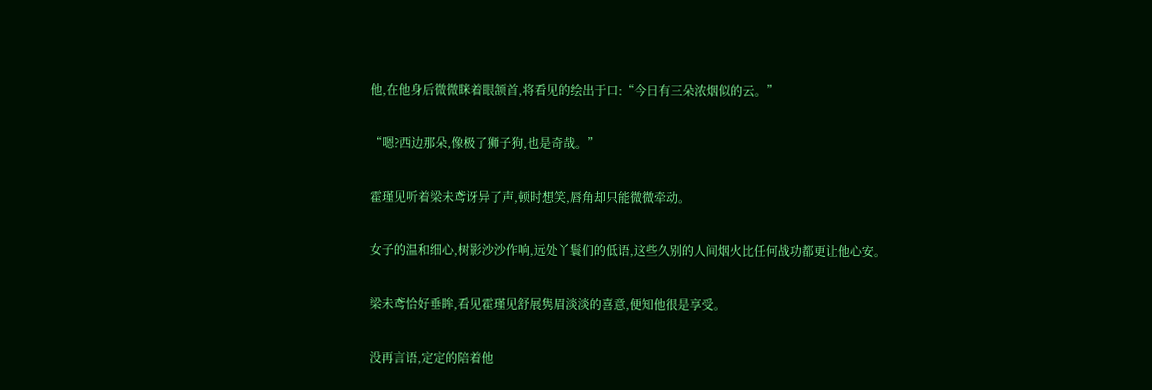他,在他身后微微眯着眼颔首,将看见的绘出于口:“今日有三朵浓烟似的云。”

“嗯?西边那朵,像极了狮子狗,也是奇哉。”

霍瑾见听着梁未鸢讶异了声,顿时想笑,唇角却只能微微牵动。

女子的温和细心,树影沙沙作响,远处丫鬟们的低语,这些久别的人间烟火比任何战功都更让他心安。

梁未鸢恰好垂眸,看见霍瑾见舒展隽眉淡淡的喜意,便知他很是享受。

没再言语,定定的陪着他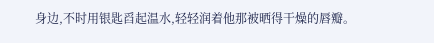身边,不时用银匙舀起温水,轻轻润着他那被晒得干燥的唇瓣。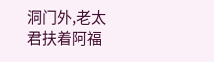洞门外,老太君扶着阿福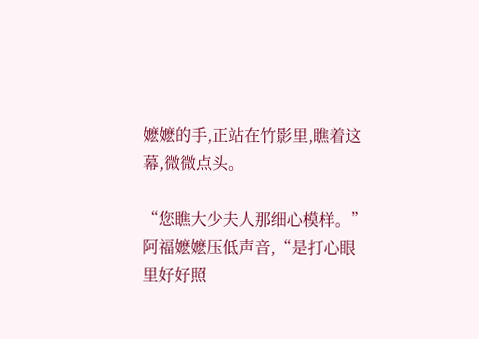嬷嬷的手,正站在竹影里,瞧着这幕,微微点头。

“您瞧大少夫人那细心模样。”阿福嬷嬷压低声音,“是打心眼里好好照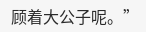顾着大公子呢。”